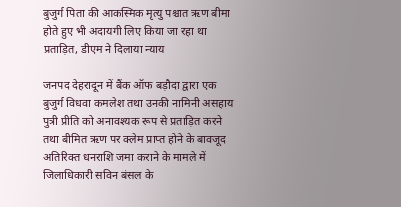बुजुर्ग पिता की आकस्मिक मृत्यु पश्चात ऋण बीमा होते हुए भी अदायगी लिए किया जा रहा था प्रताड़ित, डीएम ने दिलाया न्याय

जनपद देहरादून में बैंक ऑफ बड़ौदा द्वारा एक बुजुर्ग विधवा कमलेश तथा उनकी नामिनी असहाय पुत्री प्रीति को अनावश्यक रूप से प्रताड़ित करने तथा बीमित ऋण पर क्लेम प्राप्त होने के बावजूद अतिरिक्त धनराशि जमा कराने के मामले में जिलाधिकारी सविन बंसल के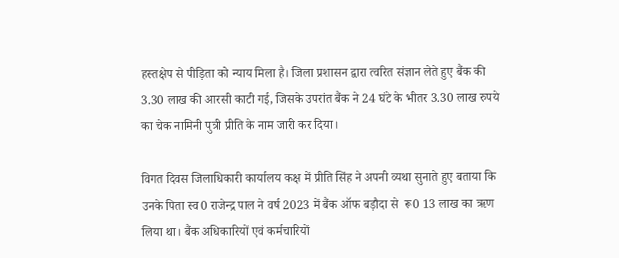हस्तक्षेप से पीड़िता को न्याय मिला है। जिला प्रशासन द्वारा त्वरित संज्ञान लेते हुए बैंक की 3.30 लाख की आरसी काटी गई, जिसके उपरांत बैंक ने 24 घंटे के भीतर 3.30 लाख रुपये का चेक नामिनी पुत्री प्रीति के नाम जारी कर दिया।

विगत दिवस जिलाधिकारी कार्यालय कक्ष में प्रीति सिंह ने अपनी व्यथा सुनाते हुए बताया कि उनके पिता स्व0 राजेन्द्र पाल ने वर्ष 2023 में बैंक ऑफ बड़ौदा से  रू0 13 लाख का ऋण लिया था। बैंक अधिकारियों एवं कर्मचारियों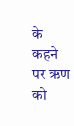के कहने पर ऋण को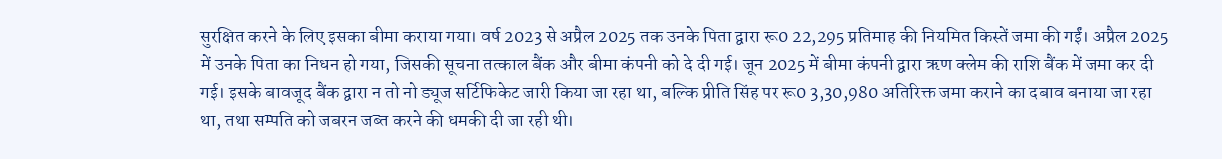सुरक्षित करने के लिए इसका बीमा कराया गया। वर्ष 2023 से अप्रैल 2025 तक उनके पिता द्वारा रू0 22,295 प्रतिमाह की नियमित किस्तें जमा की गईं। अप्रैल 2025 में उनके पिता का निधन हो गया, जिसकी सूचना तत्काल बैंक और बीमा कंपनी को दे दी गई। जून 2025 में बीमा कंपनी द्वारा ऋण क्लेम की राशि बैंक में जमा कर दी गई। इसके बावजूद बैंक द्वारा न तो नो ड्यूज सर्टिफिकेट जारी किया जा रहा था, बल्कि प्रीति सिंह पर रू0 3,30,980 अतिरिक्त जमा कराने का दबाव बनाया जा रहा था, तथा सम्पति को जबरन जब्त करने की धमकी दी जा रही थी।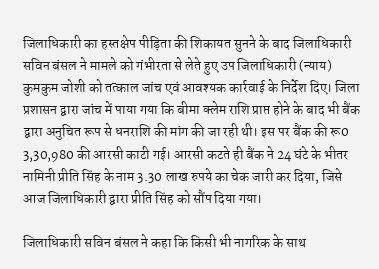जिलाधिकारी का हस्तक्षेप पीड़िता की शिकायत सुनने के बाद जिलाधिकारी सविन बंसल ने मामले को गंभीरता से लेते हुए उप जिलाधिकारी (न्याय) कुमकुम जोशी को तत्काल जांच एवं आवश्यक कार्रवाई के निर्देश दिए। जिला प्रशासन द्वारा जांच में पाया गया कि बीमा क्लेम राशि प्राप्त होने के बाद भी बैंक द्वारा अनुचित रूप से धनराशि की मांग की जा रही थी। इस पर बैंक की रू0 3,30,980 की आरसी काटी गई। आरसी कटते ही बैंक ने 24 घंटे के भीतर नामिनी प्रीति सिंह के नाम 3.30 लाख रुपये का चेक जारी कर दिया, जिसे आज जिलाधिकारी द्वारा प्रीति सिंह को सौंप दिया गया।

जिलाधिकारी सविन बंसल ने कहा कि किसी भी नागरिक के साथ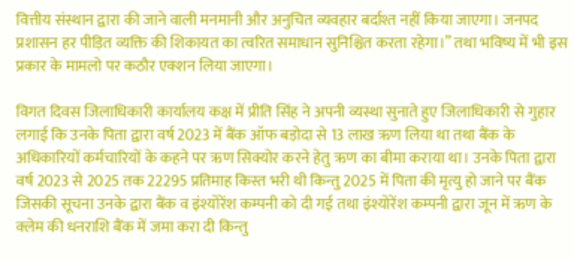वित्तीय संस्थान द्वारा की जाने वाली मनमानी और अनुचित व्यवहार बर्दाश्त नहीं किया जाएगा। जनपद प्रशासन हर पीड़ित व्यक्ति की शिकायत का त्वरित समाधान सुनिश्चित करता रहेगा।” तथा भविष्य में भी इस प्रकार के मामलो पर कठौर एक्शन लिया जाएगा।

विगत दिवस जिलाधिकारी कार्यालय कक्ष में प्रीति सिंह ने अपनी व्यस्था सुनाते हुए जिलाधिकारी से गुहार लगाई कि उनके पिता द्वारा वर्ष 2023 में बैंक ऑफ बड़ोदा से 13 लाख ऋण लिया था तथा बैंक के अधिकारियों कर्मचारियों के कहने पर ऋण सिक्योर करने हेतु ऋण का बीमा कराया था। उनके पिता द्वारा वर्ष 2023 से 2025 तक 22295 प्रतिमाह किस्त भरी थी किन्तु 2025 में पिता की मृत्यु हो जाने पर बैंक जिसकी सूचना उनके द्वारा बैंक व इंश्योरेंश कम्पनी को दी गई तथा इंश्योरेंश कम्पनी द्वारा जून में ऋण के क्लेम की धनराशि बैंक में जमा करा दी किन्तु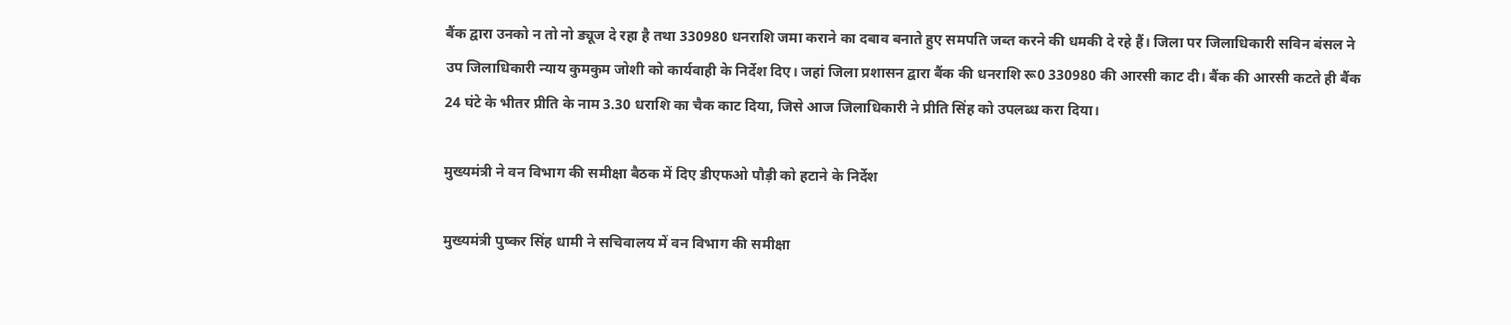बैंक द्वारा उनको न तो नो ड्यूज दे रहा है तथा 330980 धनराशि जमा कराने का दबाव बनाते हुए समपति जब्त करने की धमकी दे रहे हैं। जिला पर जिलाधिकारी सविन बंसल ने उप जिलाधिकारी न्याय कुमकुम जोशी को कार्यवाही के निर्देश दिए। जहां जिला प्रशासन द्वारा बैंक की धनराशि रू0 330980 की आरसी काट दी। बैंक की आरसी कटते ही बैंक 24 घंटे के भीतर प्रीति के नाम 3.30 धराशि का चैक काट दिया, जिसे आज जिलाधिकारी ने प्रीति सिंह को उपलब्ध करा दिया।

मुख्यमंत्री ने वन विभाग की समीक्षा बैठक में दिए डीएफओ पौड़ी को हटाने के निर्देश

मुख्यमंत्री पुष्कर सिंह धामी ने सचिवालय में वन विभाग की समीक्षा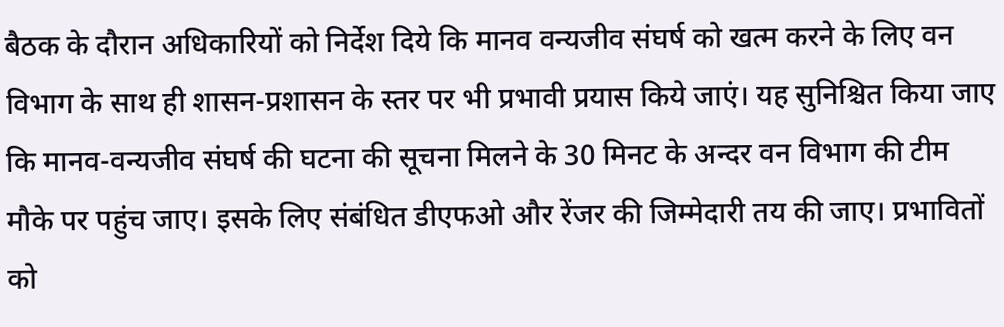बैठक के दौरान अधिकारियों को निर्देश दिये कि मानव वन्यजीव संघर्ष को खत्म करने के लिए वन विभाग के साथ ही शासन-प्रशासन के स्तर पर भी प्रभावी प्रयास किये जाएं। यह सुनिश्चित किया जाए कि मानव-वन्यजीव संघर्ष की घटना की सूचना मिलने के 30 मिनट के अन्दर वन विभाग की टीम मौके पर पहुंच जाए। इसके लिए संबंधित डीएफओ और रेंजर की जिम्मेदारी तय की जाए। प्रभावितों को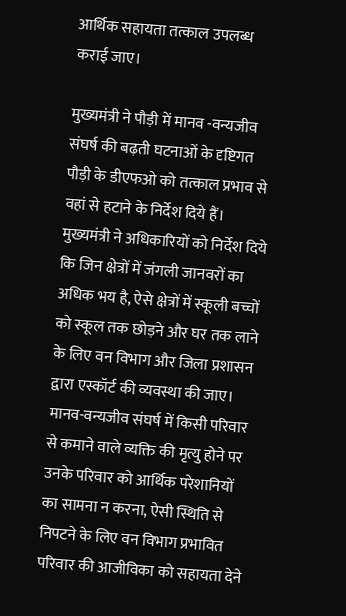आर्थिक सहायता तत्काल उपलब्ध कराई जाए।

मुख्यमंत्री ने पौड़ी में मानव -वन्यजीव संघर्ष की बढ़ती घटनाओं के दृष्टिगत पौड़ी के डीएफओ को तत्काल प्रभाव से वहां से हटाने के निर्देश दिये हैं।
मुख्यमंत्री ने अधिकारियों को निर्देश दिये कि जिन क्षेत्रों में जंगली जानवरों का अधिक भय है, ऐसे क्षेत्रों में स्कूली बच्चों को स्कूल तक छोड़ने और घर तक लाने के लिए वन विभाग और जिला प्रशासन द्वारा एस्कॉर्ट की व्यवस्था की जाए। मानव-वन्यजीव संघर्ष में किसी परिवार से कमाने वाले व्यक्ति की मृत्यु होने पर उनके परिवार को आर्थिक परेशानियों का सामना न करना, ऐसी स्थिति से निपटने के लिए वन विभाग प्रभावित परिवार की आजीविका को सहायता देने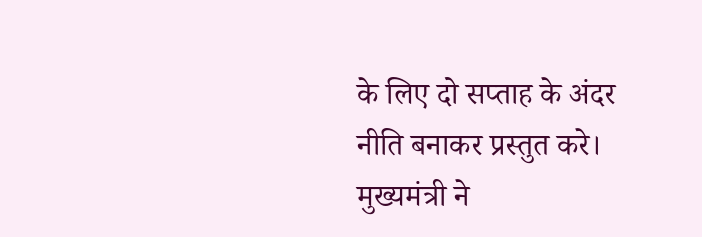के लिए दो सप्ताह के अंदर नीति बनाकर प्रस्तुत करे। मुख्यमंत्री ने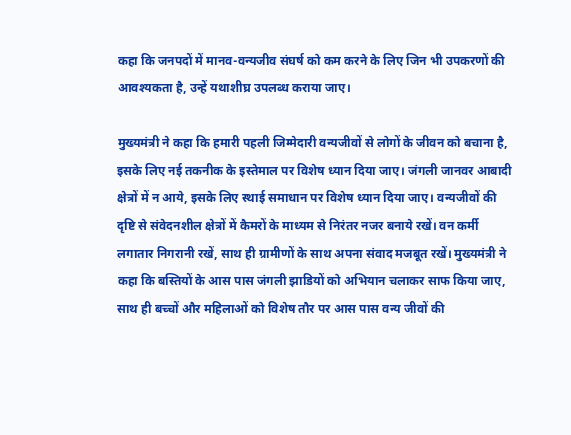कहा कि जनपदों में मानव-वन्यजीव संघर्ष को कम करने के लिए जिन भी उपकरणों की आवश्यकता है, उन्हें यथाशीघ्र उपलब्ध कराया जाए।

मुख्यमंत्री ने कहा कि हमारी पहली जिम्मेदारी वन्यजीवों से लोगों के जीवन को बचाना है, इसके लिए नई तकनीक के इस्तेमाल पर विशेष ध्यान दिया जाए। जंगली जानवर आबादी क्षेत्रों में न आये, इसके लिए स्थाई समाधान पर विशेष ध्यान दिया जाए। वन्यजीवों की दृष्टि से संवेदनशील क्षेत्रों में कैमरों के माध्यम से निरंतर नजर बनाये रखें। वन कर्मी लगातार निगरानी रखें, साथ ही ग्रामीणों के साथ अपना संवाद मजबूत रखें। मुख्यमंत्री ने कहा कि बस्तियों के आस पास जंगली झाडियों को अभियान चलाकर साफ किया जाए, साथ ही बच्चों और महिलाओं को विशेष तौर पर आस पास वन्य जीवों की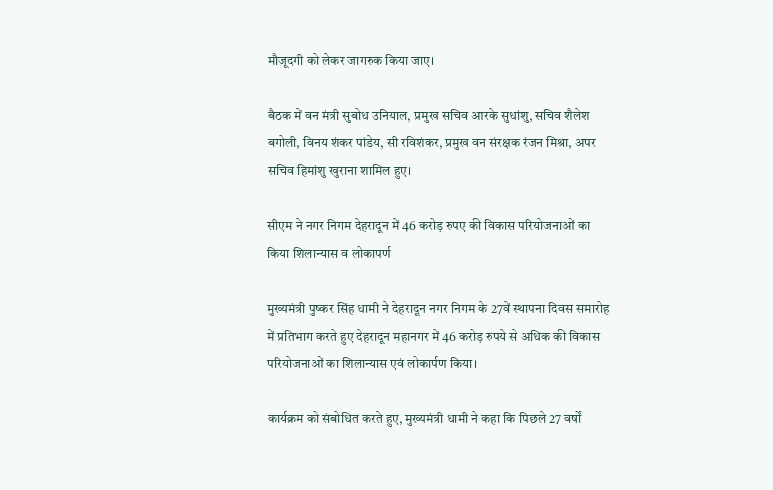मौजूदगी को लेकर जागरुक किया जाए।

बैठक में वन मंत्री सुबोध उनियाल, प्रमुख सचिव आरके सुधांशु, सचिव शैलेश बगोली, विनय शंकर पांडेय, सी रविशंकर, प्रमुख वन संरक्षक रंजन मिश्रा, अपर सचिव हिमांशु खुराना शामिल हुए।

सीएम ने नगर निगम देहरादून में 46 करोड़ रुपए की विकास परियोजनाओं का किया शिलान्यास व लोकापर्ण

मुख्यमंत्री पुष्कर सिंह धामी ने देहरादून नगर निगम के 27वें स्थापना दिवस समारोह में प्रतिभाग करते हुए देहरादून महानगर में 46 करोड़ रुपये से अधिक की विकास परियोजनाओं का शिलान्यास एवं लोकार्पण किया।

कार्यक्रम को संबोधित करते हुए, मुख्यमंत्री धामी ने कहा कि पिछले 27 वर्षों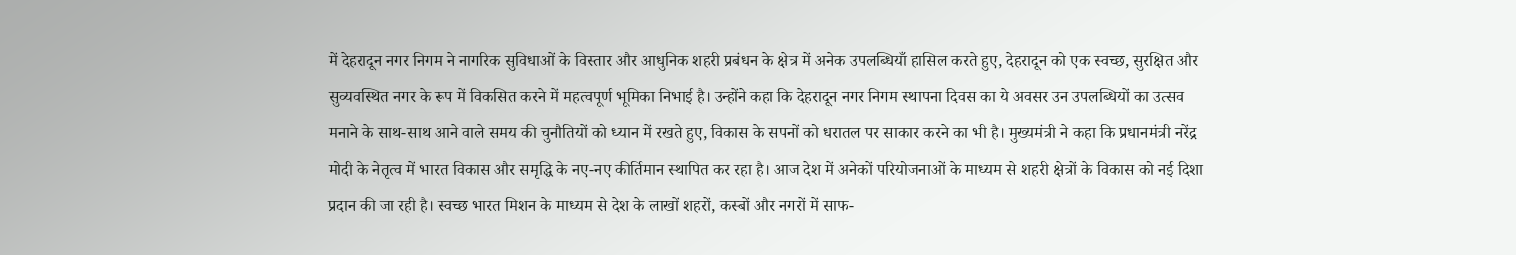में देहरादून नगर निगम ने नागरिक सुविधाओं के विस्तार और आधुनिक शहरी प्रबंधन के क्षेत्र में अनेक उपलब्धियाँ हासिल करते हुए, देहरादून को एक स्वच्छ, सुरक्षित और सुव्यवस्थित नगर के रूप में विकसित करने में महत्वपूर्ण भूमिका निभाई है। उन्होंने कहा कि देहरादून नगर निगम स्थापना दिवस का ये अवसर उन उपलब्धियों का उत्सव मनाने के साथ-साथ आने वाले समय की चुनौतियों को ध्यान में रखते हुए, विकास के सपनों को धरातल पर साकार करने का भी है। मुख्यमंत्री ने कहा कि प्रधानमंत्री नरेंद्र मोदी के नेतृत्व में भारत विकास और समृद्धि के नए-नए कीर्तिमान स्थापित कर रहा है। आज देश में अनेकों परियोजनाओं के माध्यम से शहरी क्षेत्रों के विकास को नई दिशा प्रदान की जा रही है। स्वच्छ भारत मिशन के माध्यम से देश के लाखों शहरों, कस्बों और नगरों में साफ-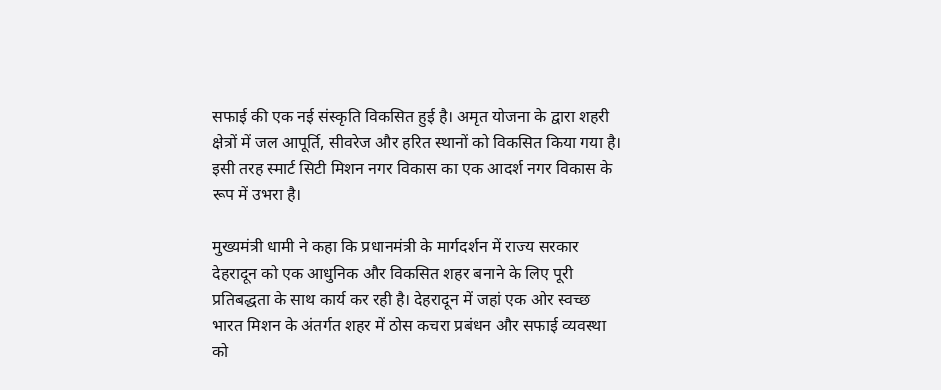सफाई की एक नई संस्कृति विकसित हुई है। अमृत योजना के द्वारा शहरी क्षेत्रों में जल आपूर्ति, सीवरेज और हरित स्थानों को विकसित किया गया है। इसी तरह स्मार्ट सिटी मिशन नगर विकास का एक आदर्श नगर विकास के रूप में उभरा है।

मुख्यमंत्री धामी ने कहा कि प्रधानमंत्री के मार्गदर्शन में राज्य सरकार देहरादून को एक आधुनिक और विकसित शहर बनाने के लिए पूरी प्रतिबद्धता के साथ कार्य कर रही है। देहरादून में जहां एक ओर स्वच्छ भारत मिशन के अंतर्गत शहर में ठोस कचरा प्रबंधन और सफाई व्यवस्था को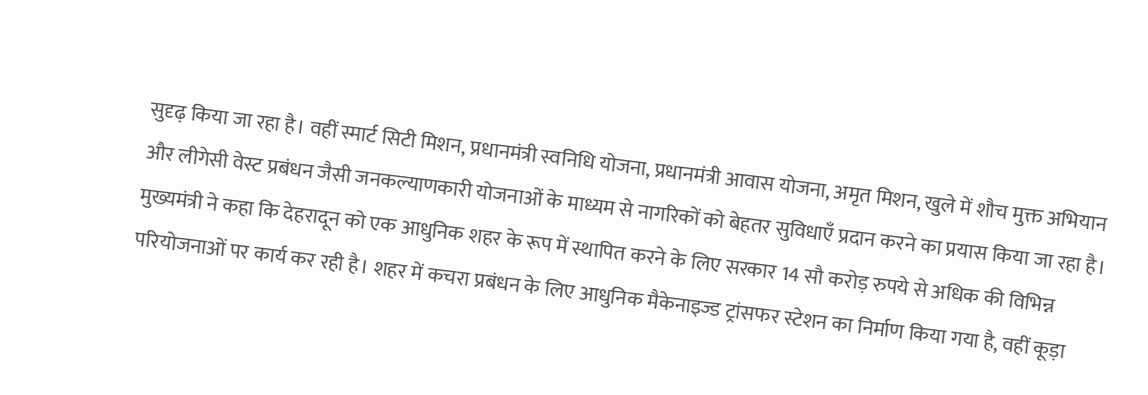सुदृढ़ किया जा रहा है। वहीं स्मार्ट सिटी मिशन, प्रधानमंत्री स्वनिधि योजना, प्रधानमंत्री आवास योजना, अमृत मिशन, खुले में शौच मुक्त अभियान और लीगेसी वेस्ट प्रबंधन जैसी जनकल्याणकारी योजनाओं के माध्यम से नागरिकों को बेहतर सुविधाएँ प्रदान करने का प्रयास किया जा रहा है। मुख्यमंत्री ने कहा कि देहरादून को एक आधुनिक शहर के रूप में स्थापित करने के लिए सरकार 14 सौ करोड़ रुपये से अधिक की विभिन्न परियोजनाओं पर कार्य कर रही है। शहर में कचरा प्रबंधन के लिए आधुनिक मैकेनाइज्ड ट्रांसफर स्टेशन का निर्माण किया गया है, वहीं कूड़ा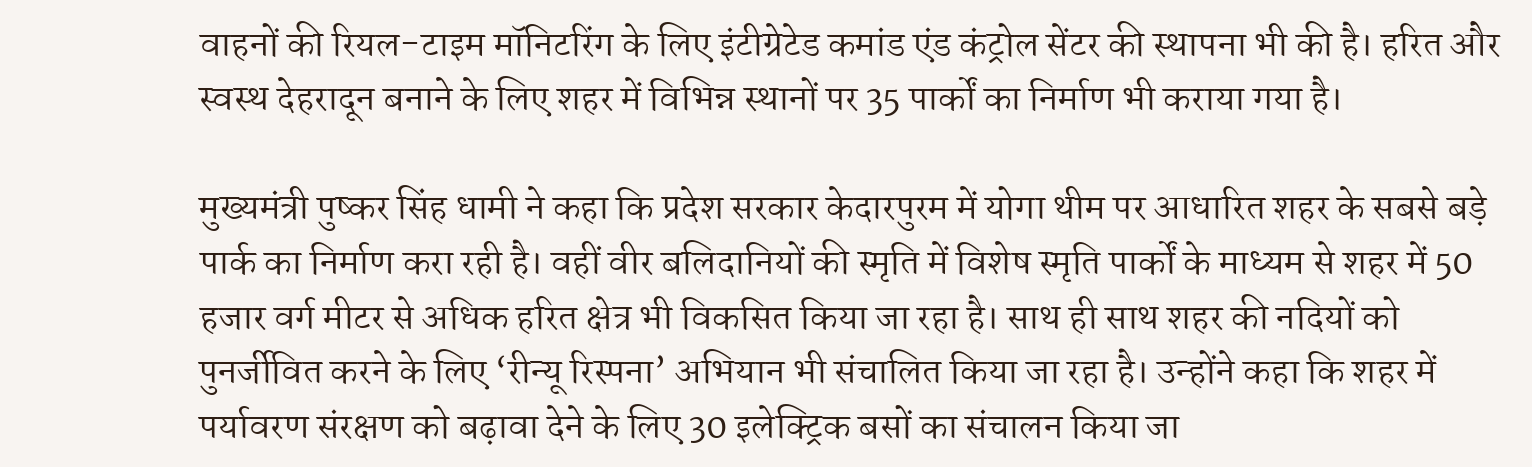वाहनों की रियल-टाइम मॉनिटरिंग के लिए इंटीग्रेटेड कमांड एंड कंट्रोल सेंटर की स्थापना भी की है। हरित और स्वस्थ देहरादून बनाने के लिए शहर में विभिन्न स्थानों पर 35 पार्कों का निर्माण भी कराया गया है।

मुख्यमंत्री पुष्कर सिंह धामी ने कहा कि प्रदेश सरकार केदारपुरम में योगा थीम पर आधारित शहर के सबसे बड़े पार्क का निर्माण करा रही है। वहीं वीर बलिदानियों की स्मृति में विशेष स्मृति पार्कों के माध्यम से शहर में 50 हजार वर्ग मीटर से अधिक हरित क्षेत्र भी विकसित किया जा रहा है। साथ ही साथ शहर की नदियों को पुनर्जीवित करने के लिए ‘रीन्यू रिस्पना’ अभियान भी संचालित किया जा रहा है। उन्होंने कहा कि शहर में पर्यावरण संरक्षण को बढ़ावा देने के लिए 30 इलेक्ट्रिक बसों का संचालन किया जा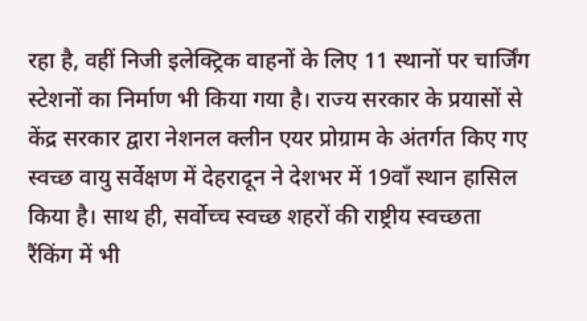रहा है, वहीं निजी इलेक्ट्रिक वाहनों के लिए 11 स्थानों पर चार्जिंग स्टेशनों का निर्माण भी किया गया है। राज्य सरकार के प्रयासों से केंद्र सरकार द्वारा नेशनल क्लीन एयर प्रोग्राम के अंतर्गत किए गए स्वच्छ वायु सर्वेक्षण में देहरादून ने देशभर में 19वाँ स्थान हासिल किया है। साथ ही, सर्वोच्च स्वच्छ शहरों की राष्ट्रीय स्वच्छता रैंकिंग में भी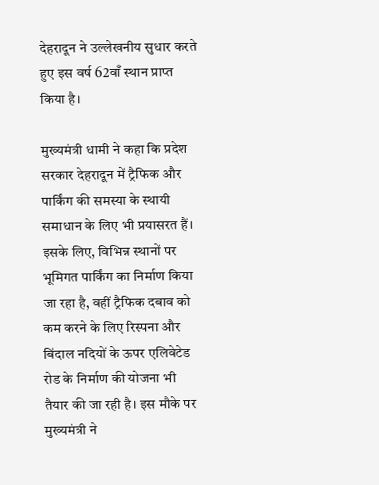देहरादून ने उल्लेखनीय सुधार करते हुए इस वर्ष 62वाँ स्थान प्राप्त किया है।

मुख्यमंत्री धामी ने कहा कि प्रदेश सरकार देहरादून में ट्रैफिक और पार्किंग की समस्या के स्थायी समाधान के लिए भी प्रयासरत हैं। इसके लिए, विभिन्न स्थानों पर भूमिगत पार्किंग का निर्माण किया जा रहा है, वहीं ट्रैफिक दबाव को कम करने के लिए रिस्पना और बिंदाल नदियों के ऊपर एलिवेटेड रोड के निर्माण की योजना भी तैयार की जा रही है। इस मौके पर मुख्यमंत्री ने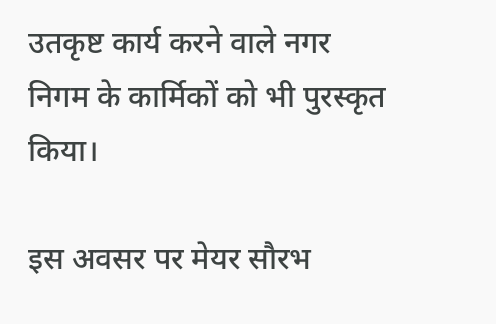उतकृष्ट कार्य करने वाले नगर निगम के कार्मिकों को भी पुरस्कृत किया।

इस अवसर पर मेयर सौरभ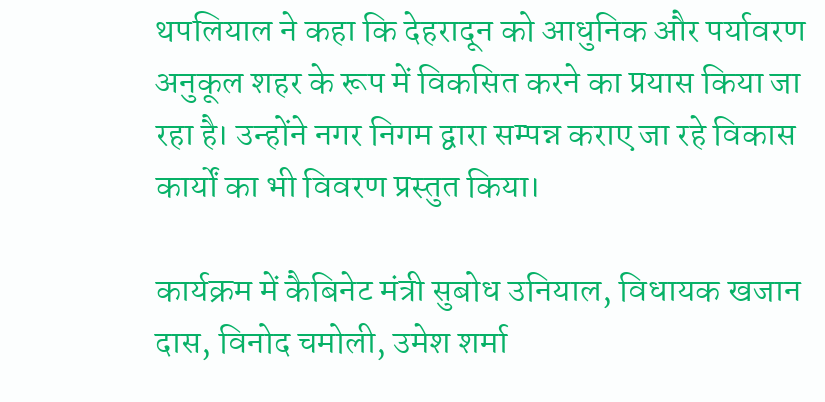थपलियाल ने कहा कि देहरादून को आधुनिक और पर्यावरण अनुकूल शहर के रूप में विकसित करने का प्रयास किया जा रहा है। उन्होंने नगर निगम द्वारा सम्पन्न कराए जा रहे विकास कार्यों का भी विवरण प्रस्तुत किया।

कार्यक्रम में कैबिनेट मंत्री सुबोध उनियाल, विधायक खजान दास, विनोद चमोली, उमेश शर्मा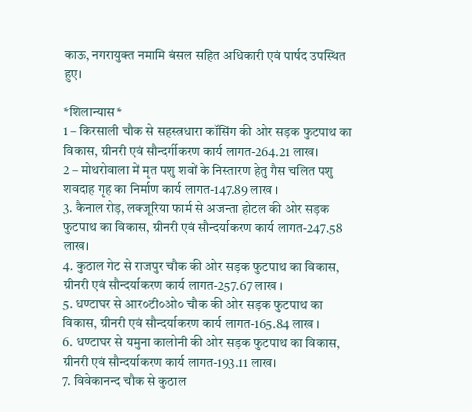काऊ, नगरायुक्त नमामि बंसल सहित अधिकारी एवं पार्षद उपस्थित हुए।

*शिलान्यास*
1 – किरसाली चौक से सहस्त्रधारा कॉसिंग की ओर सड़क फुटपाथ का विकास, ग्रीनरी एवं सौन्दर्गीकरण कार्य लागत-264.21 लाख।
2 – मोथरोवाला में मृत पशु शवों के निस्तारण हेतु गैस चलित पशु शवदाह गृह का निर्माण कार्य लागत-147.89 लाख ।
3. कैनाल रोड़, लक्जूरिया फार्म से अजन्ता होटल की ओर सड़क फुटपाथ का विकास, ग्रीनरी एवं सौन्दर्याकरण कार्य लागत-247.58 लाख।
4. कुठाल गेट से राजपुर चौक की ओर सड़क फुटपाथ का विकास, ग्रीनरी एवं सौन्दर्याकरण कार्य लागत-257.67 लाख ।
5. धण्टाघर से आर०टी०ओ० चौक की ओर सड़क फुटपाथ का विकास, ग्रीनरी एवं सौन्दर्याकरण कार्य लागत-165.84 लाख ।
6. धण्टाघर से यमुना कालोनी की ओर सड़क फुटपाथ का विकास, ग्रीनरी एवं सौन्दर्याकरण कार्य लागत-193.11 लाख।
7. विवेकानन्द चौक से कुठाल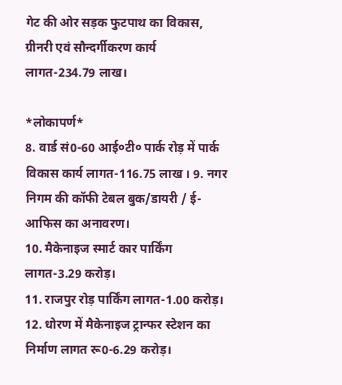गेट की ओर सड़क फुटपाथ का विकास, ग्रीनरी एवं सौन्दर्गीकरण कार्य लागत-234.79 लाख।

*लोकापर्ण*
8. वार्ड सं0-60 आई०टी० पार्क रोड़ में पार्क विकास कार्य लागत-116.75 लाख । 9. नगर निगम की कॉफी टेबल बुक/डायरी / ई-आफिस का अनावरण।
10. मैकेनाइज स्मार्ट कार पार्किंग लागत-3.29 करोड़।
11. राजपुर रोड़ पार्किंग लागत-1.00 करोड़।
12. धोरण में मैकेनाइज ट्रान्फर स्टेशन का निर्माण लागत रू0-6.29 करोड़।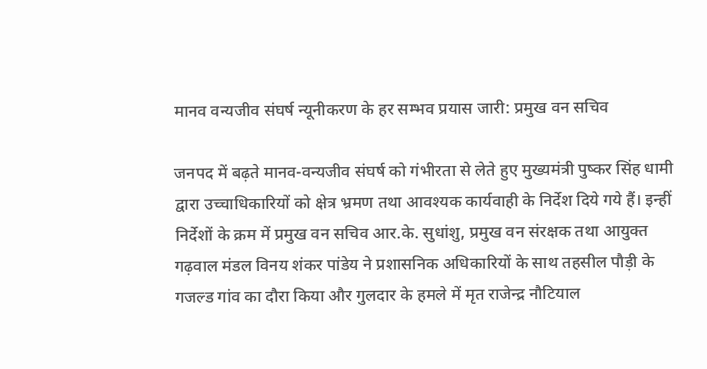मानव वन्यजीव संघर्ष न्यूनीकरण के हर सम्भव प्रयास जारी: प्रमुख वन सचिव

जनपद में बढ़ते मानव-वन्यजीव संघर्ष को गंभीरता से लेते हुए मुख्यमंत्री पुष्कर सिंह धामी द्वारा उच्चाधिकारियों को क्षेत्र भ्रमण तथा आवश्यक कार्यवाही के निर्देश दिये गये हैं। इन्हीं निर्देशों के क्रम में प्रमुख वन सचिव आर.के. सुधांशु, प्रमुख वन संरक्षक तथा आयुक्त गढ़वाल मंडल विनय शंकर पांडेय ने प्रशासनिक अधिकारियों के साथ तहसील पौड़ी के गजल्ड गांव का दौरा किया और गुलदार के हमले में मृत राजेन्द्र नौटियाल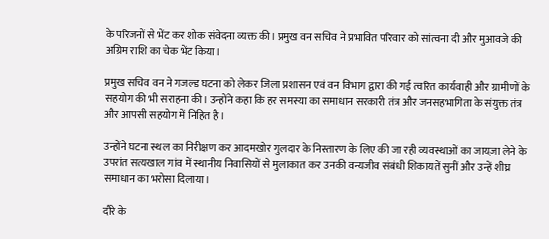के परिजनों से भेंट कर शोक संवेदना व्यक्त की। प्रमुख वन सचिव ने प्रभावित परिवार को सांत्वना दी और मुआवजे की अग्रिम राशि का चेक भेंट किया।

प्रमुख सचिव वन ने गजल्ड घटना को लेकर जिला प्रशासन एवं वन विभाग द्वारा की गई त्वरित कार्यवाही और ग्रामीणों के सहयोग की भी सराहना की। उन्होंने कहा कि हर समस्या का समाधान सरकारी तंत्र और जनसहभागिता के संयुक्त तंत्र और आपसी सहयोग में निहित है।

उन्होंने घटना स्थल का निरीक्षण कर आदमखोर गुलदार के निस्तारण के लिए की जा रही व्यवस्थाओं का जायज़ा लेने के उपरांत सत्यखाल गांव में स्थानीय निवासियों से मुलाकात कर उनकी वन्यजीव संबंधी शिकायतें सुनीं और उन्हें शीघ्र समाधान का भरोसा दिलाया।

दौरे के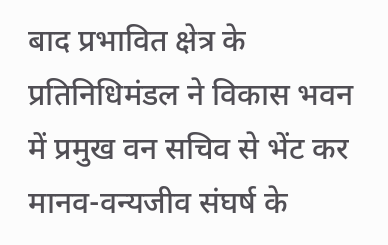बाद प्रभावित क्षेत्र के प्रतिनिधिमंडल ने विकास भवन में प्रमुख वन सचिव से भेंट कर मानव-वन्यजीव संघर्ष के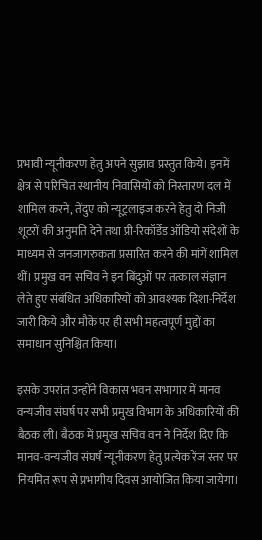प्रभावी न्यूनीकरण हेतु अपने सुझाव प्रस्तुत किये। इनमें क्षेत्र से परिचित स्थानीय निवासियों को निस्तारण दल में शामिल करने, तेंदुए को न्यूट्रलाइज करने हेतु दो निजी शूटरों की अनुमति देने तथा प्री-रिकॉर्डेड ऑडियो संदेशों के माध्यम से जनजागरुकता प्रसारित करने की मांगें शामिल थीं। प्रमुख वन सचिव ने इन बिंदुओं पर तत्काल संज्ञान लेते हुए संबंधित अधिकारियों को आवश्यक दिशा-निर्देश जारी किये और मौके पर ही सभी महत्वपूर्ण मुद्दों का समाधान सुनिश्चित किया।

इसके उपरांत उन्होंने विकास भवन सभागार में मानव वन्यजीव संघर्ष पर सभी प्रमुख विभाग के अधिकारियों की बैठक ली। बैठक में प्रमुख सचिव वन ने निर्देश दिए कि मानव-वन्यजीव संघर्ष न्यूनीकरण हेतु प्रत्येक रेंज स्तर पर नियमित रूप से प्रभागीय दिवस आयोजित किया जायेगा।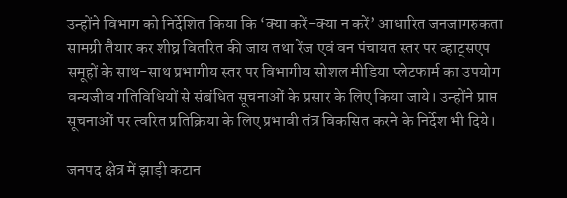उन्होंने विभाग को निर्देशित किया कि ‘क्या करें-क्या न करें’ आधारित जनजागरुकता सामग्री तैयार कर शीघ्र वितरित की जाय तथा रेंज एवं वन पंचायत स्तर पर व्हाट्सएप समूहों के साथ-साथ प्रभागीय स्तर पर विभागीय सोशल मीडिया प्लेटफार्म का उपयोग वन्यजीव गतिविधियों से संबंधित सूचनाओं के प्रसार के लिए किया जाये। उन्होंने प्राप्त सूचनाओं पर त्वरित प्रतिक्रिया के लिए प्रभावी तंत्र विकसित करने के निर्देश भी दिये।

जनपद क्षेत्र में झाड़ी कटान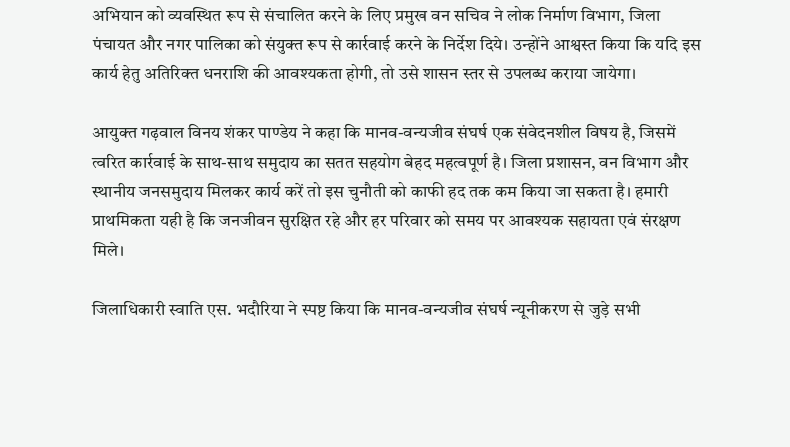अभियान को व्यवस्थित रूप से संचालित करने के लिए प्रमुख वन सचिव ने लोक निर्माण विभाग, जिला पंचायत और नगर पालिका को संयुक्त रूप से कार्रवाई करने के निर्देश दिये। उन्होंने आश्वस्त किया कि यदि इस कार्य हेतु अतिरिक्त धनराशि की आवश्यकता होगी, तो उसे शासन स्तर से उपलब्ध कराया जायेगा।

आयुक्त गढ़वाल विनय शंकर पाण्डेय ने कहा कि मानव-वन्यजीव संघर्ष एक संवेदनशील विषय है, जिसमें त्वरित कार्रवाई के साथ-साथ समुदाय का सतत सहयोग बेहद महत्वपूर्ण है। जिला प्रशासन, वन विभाग और स्थानीय जनसमुदाय मिलकर कार्य करें तो इस चुनौती को काफी हद तक कम किया जा सकता है। हमारी प्राथमिकता यही है कि जनजीवन सुरक्षित रहे और हर परिवार को समय पर आवश्यक सहायता एवं संरक्षण मिले।

जिलाधिकारी स्वाति एस. भदौरिया ने स्पष्ट किया कि मानव-वन्यजीव संघर्ष न्यूनीकरण से जुड़े सभी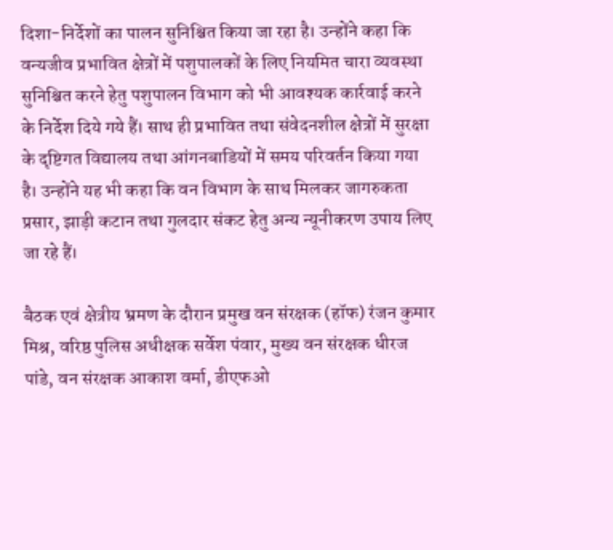दिशा-निर्देशों का पालन सुनिश्चित किया जा रहा है। उन्होंने कहा कि वन्यजीव प्रभावित क्षेत्रों में पशुपालकों के लिए नियमित चारा व्यवस्था सुनिश्चित करने हेतु पशुपालन विभाग को भी आवश्यक कार्रवाई करने के निर्देश दिये गये हैं। साथ ही प्रभावित तथा संवेदनशील क्षेत्रों में सुरक्षा के दृष्टिगत विद्यालय तथा आंगनबाडियों में समय परिवर्तन किया गया है। उन्होंने यह भी कहा कि वन विभाग के साथ मिलकर जागरुकता प्रसार, झाड़ी कटान तथा गुलदार संकट हेतु अन्य न्यूनीकरण उपाय लिए जा रहे हैं।

बैठक एवं क्षेत्रीय भ्रमण के दौरान प्रमुख वन संरक्षक (हॉफ) रंजन कुमार मिश्र, वरिष्ठ पुलिस अधीक्षक सर्वेश पंवार, मुख्य वन संरक्षक धीरज पांडे, वन संरक्षक आकाश वर्मा, डीएफओ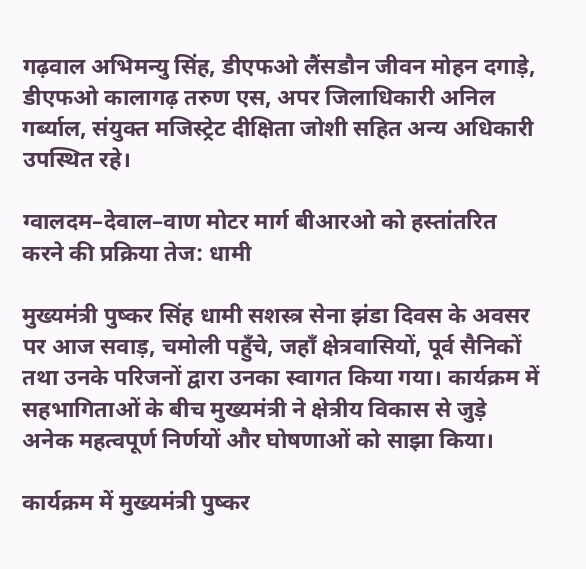गढ़वाल अभिमन्यु सिंह, डीएफओ लैंसडौन जीवन मोहन दगाड़े, डीएफओ कालागढ़ तरुण एस, अपर जिलाधिकारी अनिल गर्ब्याल, संयुक्त मजिस्ट्रेट दीक्षिता जोशी सहित अन्य अधिकारी उपस्थित रहे।

ग्वालदम–देवाल–वाण मोटर मार्ग बीआरओ को हस्तांतरित करने की प्रक्रिया तेज: धामी

मुख्यमंत्री पुष्कर सिंह धामी सशस्त्र सेना झंडा दिवस के अवसर पर आज सवाड़, चमोली पहुँचे, जहाँ क्षेत्रवासियों, पूर्व सैनिकों तथा उनके परिजनों द्वारा उनका स्वागत किया गया। कार्यक्रम में सहभागिताओं के बीच मुख्यमंत्री ने क्षेत्रीय विकास से जुड़े अनेक महत्वपूर्ण निर्णयों और घोषणाओं को साझा किया।

कार्यक्रम में मुख्यमंत्री पुष्कर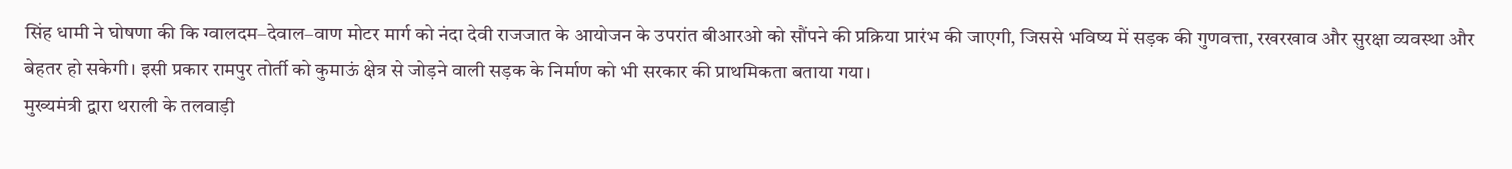सिंह धामी ने घोषणा की कि ग्वालदम–देवाल–वाण मोटर मार्ग को नंदा देवी राजजात के आयोजन के उपरांत बीआरओ को सौंपने की प्रक्रिया प्रारंभ की जाएगी, जिससे भविष्य में सड़क की गुणवत्ता, रखरखाव और सुरक्षा व्यवस्था और बेहतर हो सकेगी। इसी प्रकार रामपुर तोर्ती को कुमाऊं क्षेत्र से जोड़ने वाली सड़क के निर्माण को भी सरकार की प्राथमिकता बताया गया।
मुख्यमंत्री द्वारा थराली के तलवाड़ी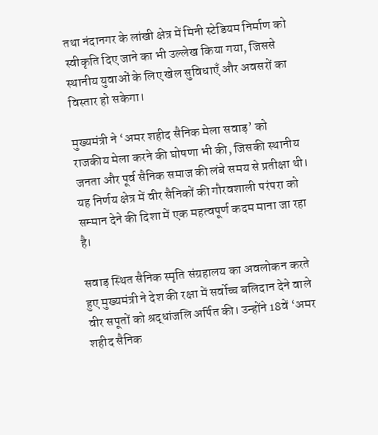तथा नंदानगर के लांखी क्षेत्र में मिनी स्टेडियम निर्माण को स्वीकृति दिए जाने का भी उल्लेख किया गया, जिससे स्थानीय युवाओं के लिए खेल सुविधाएँ और अवसरों का विस्तार हो सकेगा।

मुख्यमंत्री ने ‘अमर शहीद सैनिक मेला सवाड़’ को राजकीय मेला करने की घोषणा भी की, जिसकी स्थानीय जनता और पूर्व सैनिक समाज की लंबे समय से प्रतीक्षा थी। यह निर्णय क्षेत्र में वीर सैनिकों की गौरवशाली परंपरा को सम्मान देने की दिशा में एक महत्वपूर्ण कदम माना जा रहा है।

सवाड़ स्थित सैनिक स्मृति संग्रहालय का अवलोकन करते हुए मुख्यमंत्री ने देश की रक्षा में सर्वोच्च बलिदान देने वाले वीर सपूतों को श्रद्धांजलि अर्पित की। उन्होंने 18वें ‘अमर शहीद सैनिक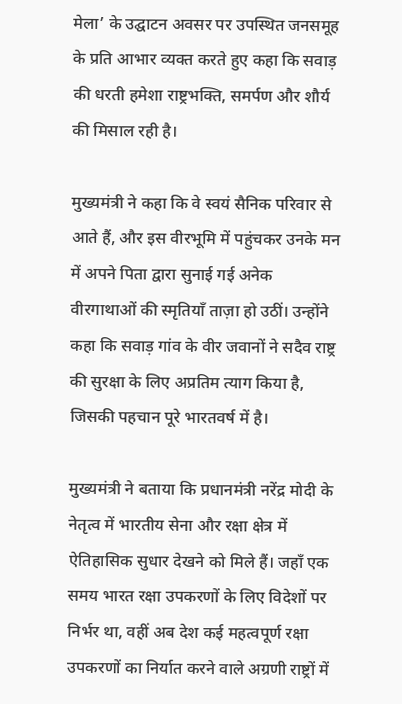मेला’ के उद्घाटन अवसर पर उपस्थित जनसमूह के प्रति आभार व्यक्त करते हुए कहा कि सवाड़ की धरती हमेशा राष्ट्रभक्ति, समर्पण और शौर्य की मिसाल रही है।

मुख्यमंत्री ने कहा कि वे स्वयं सैनिक परिवार से आते हैं, और इस वीरभूमि में पहुंचकर उनके मन में अपने पिता द्वारा सुनाई गई अनेक वीरगाथाओं की स्मृतियाँ ताज़ा हो उठीं। उन्होंने कहा कि सवाड़ गांव के वीर जवानों ने सदैव राष्ट्र की सुरक्षा के लिए अप्रतिम त्याग किया है, जिसकी पहचान पूरे भारतवर्ष में है।

मुख्यमंत्री ने बताया कि प्रधानमंत्री नरेंद्र मोदी के नेतृत्व में भारतीय सेना और रक्षा क्षेत्र में ऐतिहासिक सुधार देखने को मिले हैं। जहाँ एक समय भारत रक्षा उपकरणों के लिए विदेशों पर निर्भर था, वहीं अब देश कई महत्वपूर्ण रक्षा उपकरणों का निर्यात करने वाले अग्रणी राष्ट्रों में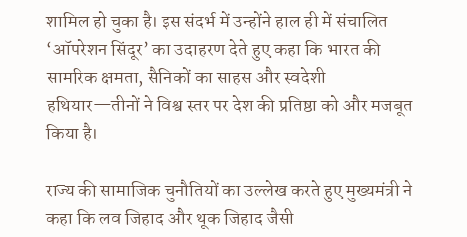शामिल हो चुका है। इस संदर्भ में उन्होंने हाल ही में संचालित ‘ऑपरेशन सिंदूर’ का उदाहरण देते हुए कहा कि भारत की सामरिक क्षमता, सैनिकों का साहस और स्वदेशी हथियार—तीनों ने विश्व स्तर पर देश की प्रतिष्ठा को और मजबूत किया है।

राज्य की सामाजिक चुनौतियों का उल्लेख करते हुए मुख्यमंत्री ने कहा कि लव जिहाद और थूक जिहाद जैसी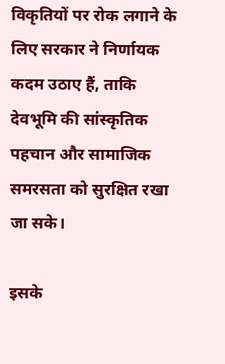विकृतियों पर रोक लगाने के लिए सरकार ने निर्णायक कदम उठाए हैं, ताकि देवभूमि की सांस्कृतिक पहचान और सामाजिक समरसता को सुरक्षित रखा जा सके।

इसके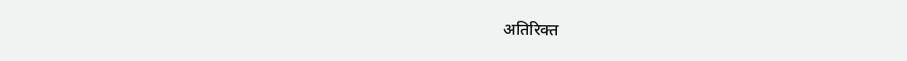अतिरिक्त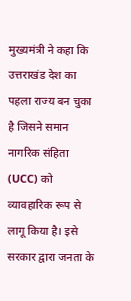मुख्यमंत्री ने कहा कि उत्तराखंड देश का पहला राज्य बन चुका है जिसने समान नागरिक संहिता (UCC) को व्यावहारिक रूप से लागू किया है। इसे सरकार द्वारा जनता के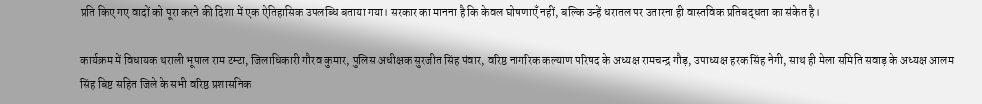प्रति किए गए वादों को पूरा करने की दिशा में एक ऐतिहासिक उपलब्धि बताया गया। सरकार का मानना है कि केवल घोषणाएँ नहीं, बल्कि उन्हें धरातल पर उतारना ही वास्तविक प्रतिबद्धता का संकेत है।

कार्यक्रम में विधायक थराली भूपाल राम टम्टा, जिलाधिकारी गौरव कुमार, पुलिस अधीक्षक सुरजीत सिंह पंवार, वरिष्ठ नागरिक कल्याण परिषद के अध्यक्ष रामचन्द्र गौड़, उपाध्यक्ष हरक सिंह नेगी, साथ ही मेला समिति सवाड़ के अध्यक्ष आलम सिंह बिष्ट सहित जिले के सभी वरिष्ठ प्रशासनिक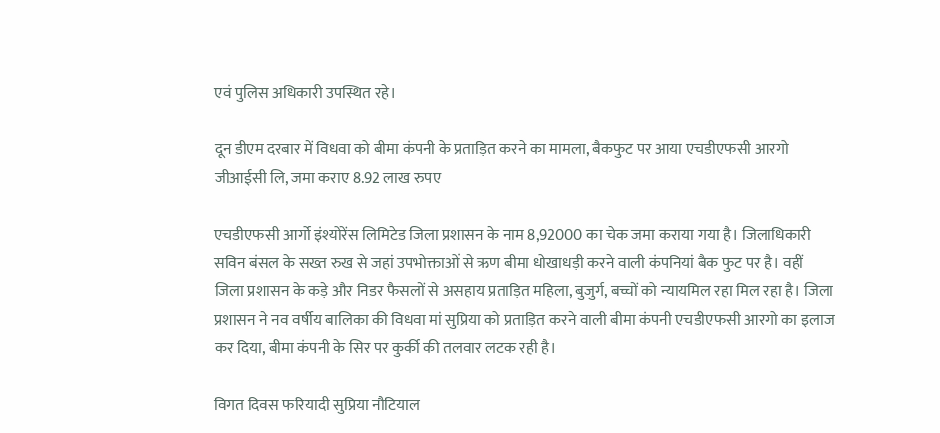एवं पुलिस अधिकारी उपस्थित रहे।

दून डीएम दरबार में विधवा को बीमा कंपनी के प्रताड़ित करने का मामला, बैकफुट पर आया एचडीएफसी आरगो जीआईसी लि, जमा कराए 8.92 लाख रुपए

एचडीएफसी आर्गो इंश्योरेंस लिमिटेड जिला प्रशासन के नाम 8,92000 का चेक जमा कराया गया है। जिलाधिकारी सविन बंसल के सख्त रुख से जहां उपभोक्ताओं से ऋण बीमा धोखाधड़ी करने वाली कंपनियां बैक फुट पर है। वहीं जिला प्रशासन के कड़े और निडर फैसलों से असहाय प्रताड़ित महिला, बुजुर्ग, बच्चों को न्यायमिल रहा मिल रहा है। जिला प्रशासन ने नव वर्षीय बालिका की विधवा मां सुप्रिया को प्रताड़ित करने वाली बीमा कंपनी एचडीएफसी आरगो का इलाज कर दिया, बीमा कंपनी के सिर पर कुर्की की तलवार लटक रही है।

विगत दिवस फरियादी सुप्रिया नौटियाल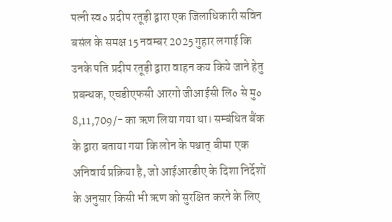पत्नी स्व० प्रदीप रतूड़ी द्वारा एक जिलाधिकारी सविन बसंल के समक्ष 15 नवम्बर 2025 गुहार लगाई कि उनके पति प्रदीप रतूड़ी द्वारा वाहन कय किये जाने हेतु प्रबन्धक, एचडीएफसी आरगो जीआईसी लि० से मु० 8,11,709/- का ऋण लिया गया था। सम्बंधित बैंक के द्वारा बताया गया कि लोन के पश्चात् बीमा एक अनिवार्य प्रक्रिया है, जो आईआरडीए के दिशा निर्देशों के अनुसार किसी भी ऋण को सुरक्षित करने के लिए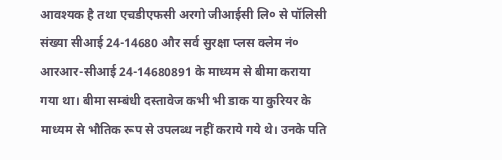आवश्यक है तथा एचडीएफसी अरगो जीआईसी लि० से पॉलिसी संख्या सीआई 24-14680 और सर्व सुरक्षा प्लस क्लेम नं० आरआर-सीआई 24-14680891 के माध्यम से बीमा कराया गया था। बीमा सम्बंधी दस्तावेज कभी भी डाक या कुरियर के माध्यम से भौतिक रूप से उपलब्ध नहीं कराये गये थे। उनके पति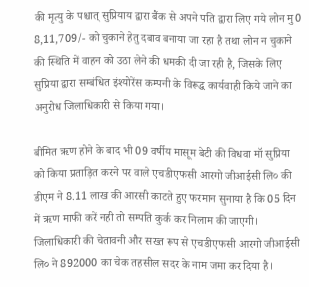की मृत्यु के पश्चात् सुप्रियाय द्वारा बैंक से अपने पति द्वारा लिए गये लोन मु0 8,11,709/- को चुकाने हेतु दबाव बनाया जा रहा है तथा लोन न चुकाने की स्थिति में वाहन को उठा लेने की धमकी दी जा रही है, जिसके लिए सुप्रिया द्वारा सम्बंधित इंश्योरेंस कम्पनी के विरूद्ध कार्यवाही किये जाने का अनुरोध जिलाधिकारी से किया गया।

बीमित ऋण होने के बाद भी 09 वर्षीय मासूम बेटी की विधवा मॉ सुप्रिया को किया प्रताड़ित करने पर वाले एचडीएफसी आरगो जीआईसी लि० की डीएम ने 8.11 लाख की आरसी काटते हुए फरमान सुनाया है कि 05 दिन में ऋण माफी करें नही तो सम्पति कुर्क कर निलाम की जाएगी। जिलाधिकारी की चेतावनी और सख्त रूप से एचडीएफसी आरगो जीआईसी लि० ने 892000 का चेक तहसील सदर के नाम जमा कर दिया है।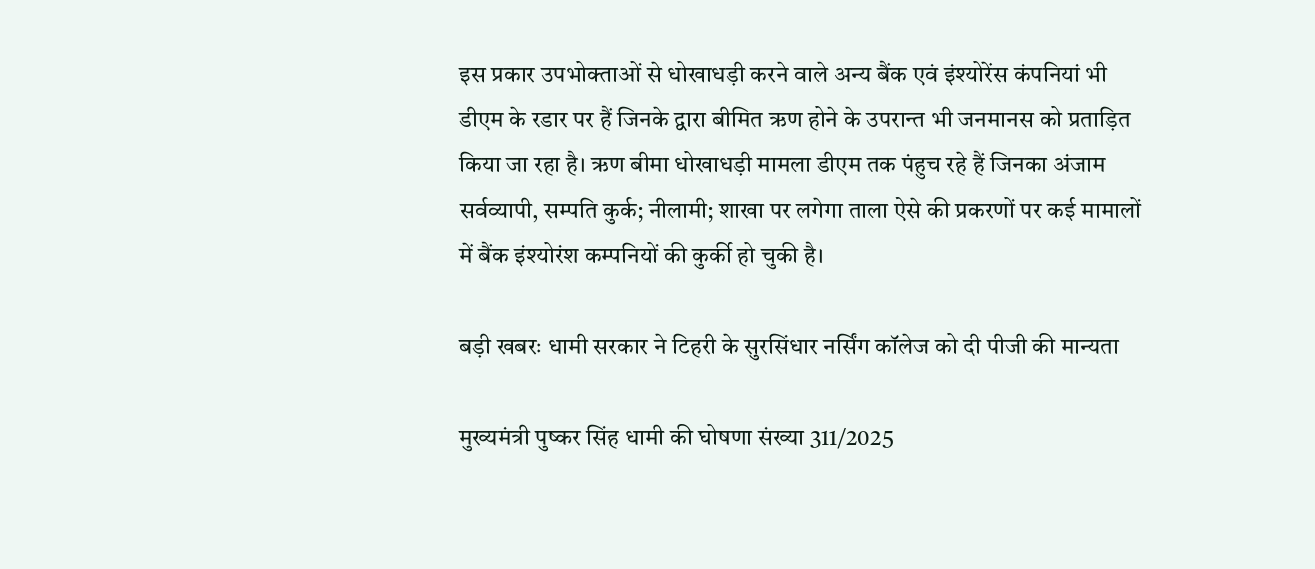इस प्रकार उपभोक्ताओं से धोखाधड़ी करने वाले अन्य बैंक एवं इंश्योरेंस कंपनियां भी डीएम के रडार पर हैं जिनके द्वारा बीमित ऋण होने के उपरान्त भी जनमानस को प्रताड़ित किया जा रहा है। ऋण बीमा धोखाधड़ी मामला डीएम तक पंहुच रहे हैं जिनका अंजाम सर्वव्यापी, सम्पति कुर्क; नीलामी; शाखा पर लगेगा ताला ऐसे की प्रकरणों पर कई मामालों में बैंक इंश्योरंश कम्पनियों की कुर्की हो चुकी है।

बड़ी खबरः धामी सरकार ने टिहरी के सुरसिंधार नर्सिंग कॉलेज को दी पीजी की मान्यता

मुख्यमंत्री पुष्कर सिंह धामी की घोषणा संख्या 311/2025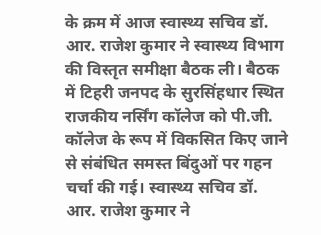के क्रम में आज स्वास्थ्य सचिव डॉ. आर. राजेश कुमार ने स्वास्थ्य विभाग की विस्तृत समीक्षा बैठक ली। बैठक में टिहरी जनपद के सुरसिंहधार स्थित राजकीय नर्सिंग कॉलेज को पी.जी. कॉलेज के रूप में विकसित किए जाने से संबंधित समस्त बिंदुओं पर गहन चर्चा की गई। स्वास्थ्य सचिव डॉ. आर. राजेश कुमार ने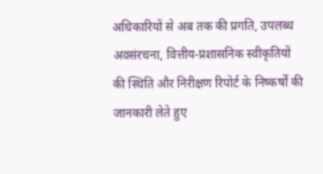अधिकारियों से अब तक की प्रगति, उपलब्ध अवसंरचना, वित्तीय-प्रशासनिक स्वीकृतियों की स्थिति और निरीक्षण रिपोर्ट के निष्कर्षों की जानकारी लेते हुए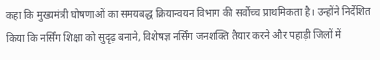कहा कि मुख्यमंत्री घोषणाओं का समयबद्ध क्रियान्वयन विभाग की सर्वोच्च प्राथमिकता है। उन्होंने निर्देशित किया कि नर्सिंग शिक्षा को सुदृढ़ बनाने, विशेषज्ञ नर्सिंग जनशक्ति तैयार करने और पहाड़ी जिलों में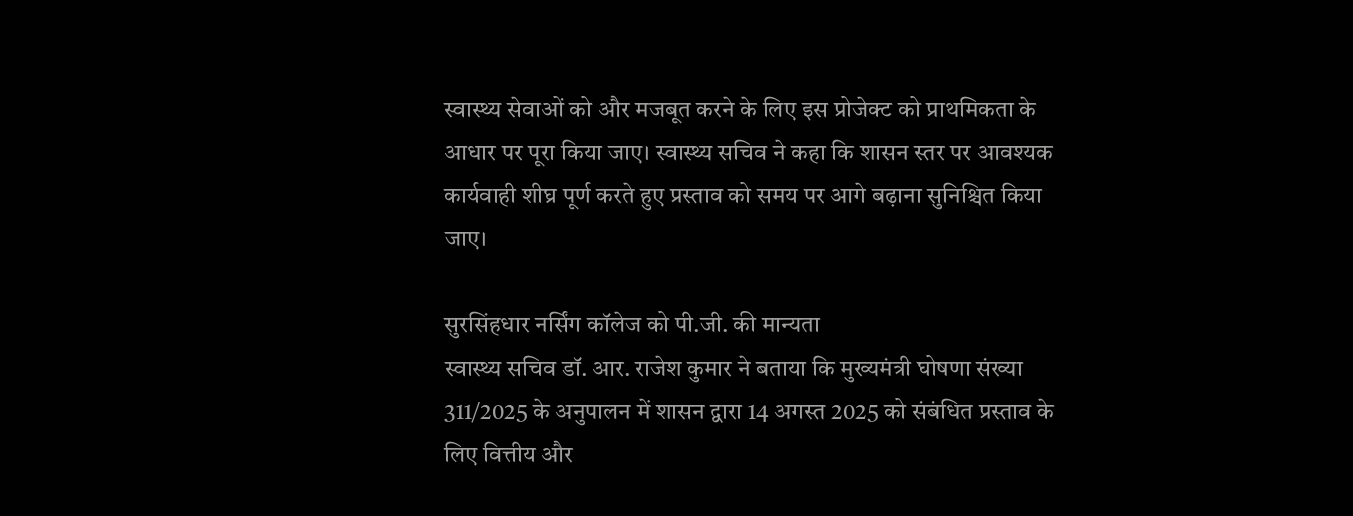स्वास्थ्य सेवाओं को और मजबूत करने के लिए इस प्रोजेक्ट को प्राथमिकता के आधार पर पूरा किया जाए। स्वास्थ्य सचिव ने कहा कि शासन स्तर पर आवश्यक कार्यवाही शीघ्र पूर्ण करते हुए प्रस्ताव को समय पर आगे बढ़ाना सुनिश्चित किया जाए।

सुरसिंहधार नर्सिंग कॉलेज को पी.जी. की मान्यता
स्वास्थ्य सचिव डॉ. आर. राजेश कुमार ने बताया कि मुख्यमंत्री घोषणा संख्या 311/2025 के अनुपालन में शासन द्वारा 14 अगस्त 2025 को संबंधित प्रस्ताव के लिए वित्तीय और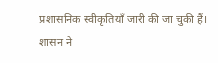प्रशासनिक स्वीकृतियाँ जारी की जा चुकी हैं। शासन ने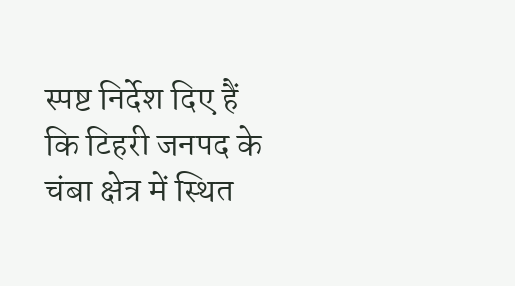स्पष्ट निर्देश दिए हैं कि टिहरी जनपद के चंबा क्षेत्र में स्थित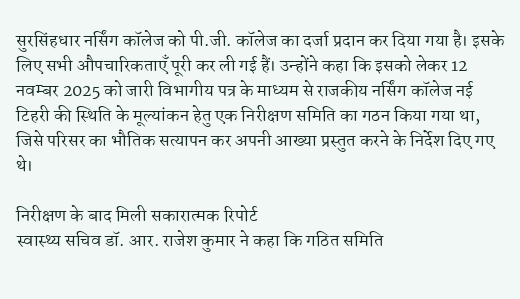सुरसिंहधार नर्सिंग कॉलेज को पी.जी. कॉलेज का दर्जा प्रदान कर दिया गया है। इसके लिए सभी औपचारिकताएँ पूरी कर ली गई हैं। उन्होंने कहा कि इसको लेकर 12 नवम्बर 2025 को जारी विभागीय पत्र के माध्यम से राजकीय नर्सिंग कॉलेज नई टिहरी की स्थिति के मूल्यांकन हेतु एक निरीक्षण समिति का गठन किया गया था, जिसे परिसर का भौतिक सत्यापन कर अपनी आख्या प्रस्तुत करने के निर्देश दिए गए थे।

निरीक्षण के बाद मिली सकारात्मक रिपोर्ट
स्वास्थ्य सचिव डॉ. आर. राजेश कुमार ने कहा कि गठित समिति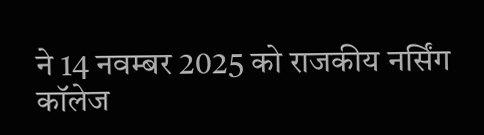ने 14 नवम्बर 2025 को राजकीय नर्सिंग कॉलेज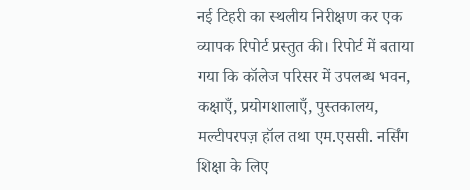नई टिहरी का स्थलीय निरीक्षण कर एक व्यापक रिपोर्ट प्रस्तुत की। रिपोर्ट में बताया गया कि कॉलेज परिसर में उपलब्ध भवन, कक्षाएँ, प्रयोगशालाएँ, पुस्तकालय, मल्टीपरपज़ हॉल तथा एम.एससी. नर्सिंग शिक्षा के लिए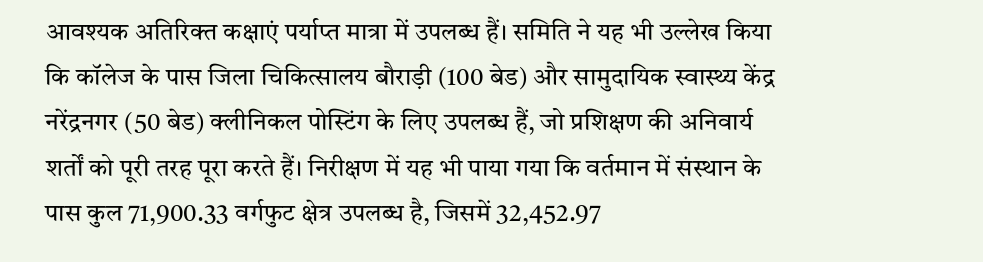आवश्यक अतिरिक्त कक्षाएं पर्याप्त मात्रा में उपलब्ध हैं। समिति ने यह भी उल्लेख किया कि कॉलेज के पास जिला चिकित्सालय बौराड़ी (100 बेड) और सामुदायिक स्वास्थ्य केंद्र नरेंद्रनगर (50 बेड) क्लीनिकल पोस्टिंग के लिए उपलब्ध हैं, जो प्रशिक्षण की अनिवार्य शर्तों को पूरी तरह पूरा करते हैं। निरीक्षण में यह भी पाया गया कि वर्तमान में संस्थान के पास कुल 71,900.33 वर्गफुट क्षेत्र उपलब्ध है, जिसमें 32,452.97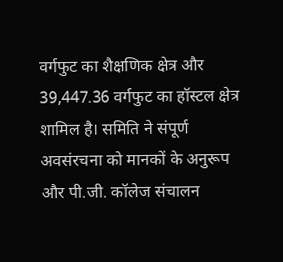वर्गफुट का शैक्षणिक क्षेत्र और 39,447.36 वर्गफुट का हॉस्टल क्षेत्र शामिल है। समिति ने संपूर्ण अवसंरचना को मानकों के अनुरूप और पी.जी. कॉलेज संचालन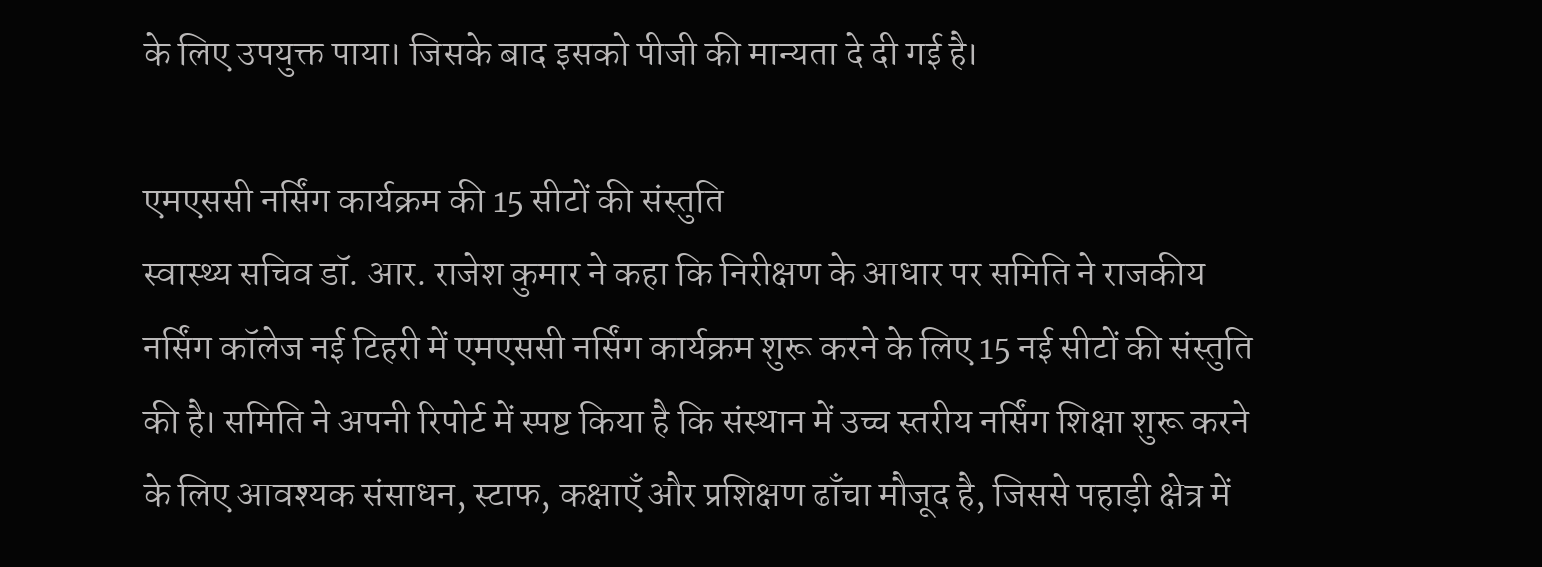के लिए उपयुक्त पाया। जिसके बाद इसको पीजी की मान्यता दे दी गई है।

एमएससी नर्सिंग कार्यक्रम की 15 सीटों की संस्तुति
स्वास्थ्य सचिव डॉ. आर. राजेश कुमार ने कहा कि निरीक्षण के आधार पर समिति ने राजकीय नर्सिंग कॉलेज नई टिहरी में एमएससी नर्सिंग कार्यक्रम शुरू करने के लिए 15 नई सीटों की संस्तुति की है। समिति ने अपनी रिपोर्ट में स्पष्ट किया है कि संस्थान में उच्च स्तरीय नर्सिंग शिक्षा शुरू करने के लिए आवश्यक संसाधन, स्टाफ, कक्षाएँ और प्रशिक्षण ढाँचा मौजूद है, जिससे पहाड़ी क्षेत्र में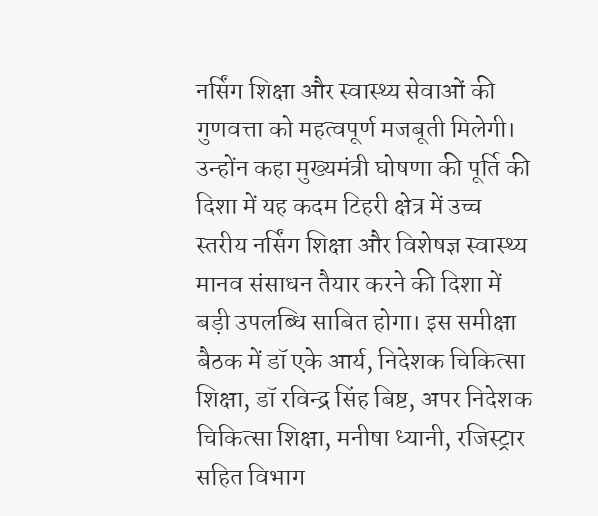नर्सिंग शिक्षा और स्वास्थ्य सेवाओं की गुणवत्ता को महत्वपूर्ण मजबूती मिलेगी। उन्होंन कहा मुख्यमंत्री घोषणा की पूर्ति की दिशा में यह कदम टिहरी क्षेत्र में उच्च स्तरीय नर्सिंग शिक्षा और विशेषज्ञ स्वास्थ्य मानव संसाधन तैयार करने की दिशा में बड़ी उपलब्धि साबित होगा। इस समीक्षा बैठक में डॉ एके आर्य, निदेशक चिकित्सा शिक्षा, डॉ रविन्द्र सिंह बिष्ट, अपर निदेशक चिकित्सा शिक्षा, मनीषा ध्यानी, रजिस्ट्रार सहित विभाग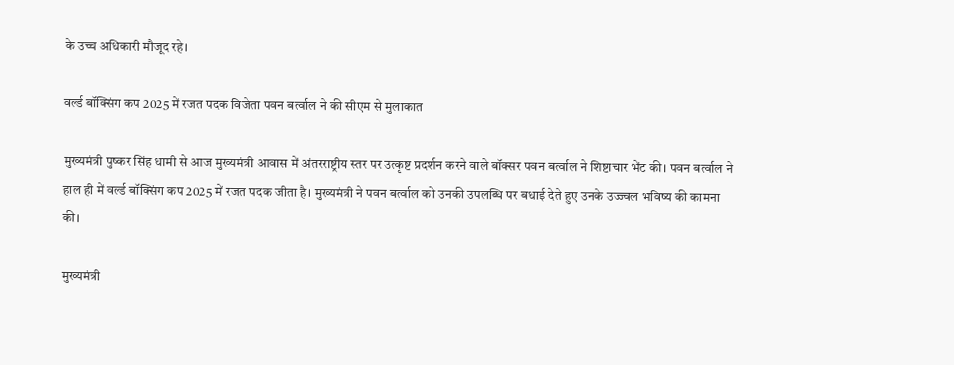के उच्च अधिकारी मौजूद रहे।

वर्ल्ड बॉक्सिंग कप 2025 में रजत पदक विजेता पवन बर्त्वाल ने की सीएम से मुलाकात

मुख्यमंत्री पुष्कर सिंह धामी से आज मुख्यमंत्री आवास में अंतरराष्ट्रीय स्तर पर उत्कृष्ट प्रदर्शन करने वाले बॉक्सर पवन बर्त्वाल ने शिष्टाचार भेंट की। पवन बर्त्वाल ने हाल ही में वर्ल्ड बॉक्सिंग कप 2025 में रजत पदक जीता है। मुख्यमंत्री ने पवन बर्त्वाल को उनकी उपलब्धि पर बधाई देते हुए उनके उज्ज्वल भविष्य की कामना की।

मुख्यमंत्री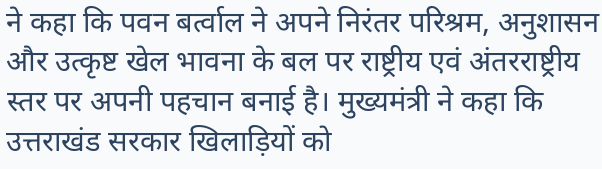ने कहा कि पवन बर्त्वाल ने अपने निरंतर परिश्रम, अनुशासन और उत्कृष्ट खेल भावना के बल पर राष्ट्रीय एवं अंतरराष्ट्रीय स्तर पर अपनी पहचान बनाई है। मुख्यमंत्री ने कहा कि उत्तराखंड सरकार खिलाड़ियों को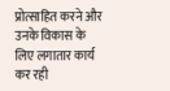प्रोत्साहित करने और उनके विकास के लिए लगातार कार्य कर रही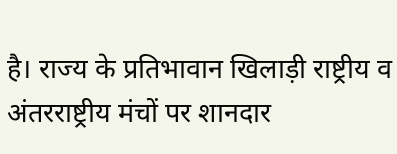है। राज्य के प्रतिभावान खिलाड़ी राष्ट्रीय व अंतरराष्ट्रीय मंचों पर शानदार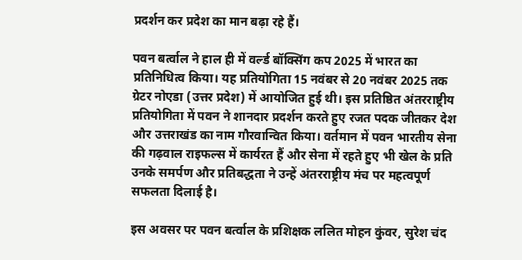प्रदर्शन कर प्रदेश का मान बढ़ा रहे हैं।

पवन बर्त्वाल ने हाल ही में वर्ल्ड बॉक्सिंग कप 2025 में भारत का प्रतिनिधित्व किया। यह प्रतियोगिता 15 नवंबर से 20 नवंबर 2025 तक ग्रेटर नोएडा (उत्तर प्रदेश) में आयोजित हुई थी। इस प्रतिष्ठित अंतरराष्ट्रीय प्रतियोगिता में पवन ने शानदार प्रदर्शन करते हुए रजत पदक जीतकर देश और उत्तराखंड का नाम गौरवान्वित किया। वर्तमान में पवन भारतीय सेना की गढ़वाल राइफल्स में कार्यरत हैं और सेना में रहते हुए भी खेल के प्रति उनके समर्पण और प्रतिबद्धता ने उन्हें अंतरराष्ट्रीय मंच पर महत्वपूर्ण सफलता दिलाई है।

इस अवसर पर पवन बर्त्वाल के प्रशिक्षक ललित मोहन कुंवर, सुरेश चंद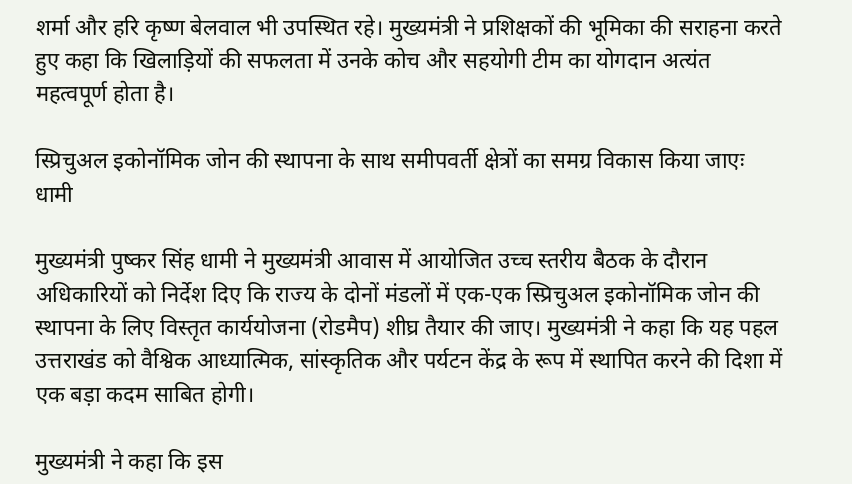शर्मा और हरि कृष्ण बेलवाल भी उपस्थित रहे। मुख्यमंत्री ने प्रशिक्षकों की भूमिका की सराहना करते हुए कहा कि खिलाड़ियों की सफलता में उनके कोच और सहयोगी टीम का योगदान अत्यंत महत्वपूर्ण होता है।

स्प्रिचुअल इकोनॉमिक जोन की स्थापना के साथ समीपवर्ती क्षेत्रों का समग्र विकास किया जाएः धामी

मुख्यमंत्री पुष्कर सिंह धामी ने मुख्यमंत्री आवास में आयोजित उच्च स्तरीय बैठक के दौरान अधिकारियों को निर्देश दिए कि राज्य के दोनों मंडलों में एक-एक स्प्रिचुअल इकोनॉमिक जोन की स्थापना के लिए विस्तृत कार्ययोजना (रोडमैप) शीघ्र तैयार की जाए। मुख्यमंत्री ने कहा कि यह पहल उत्तराखंड को वैश्विक आध्यात्मिक, सांस्कृतिक और पर्यटन केंद्र के रूप में स्थापित करने की दिशा में एक बड़ा कदम साबित होगी।

मुख्यमंत्री ने कहा कि इस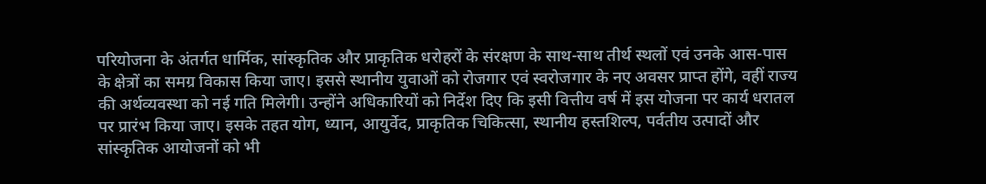परियोजना के अंतर्गत धार्मिक, सांस्कृतिक और प्राकृतिक धरोहरों के संरक्षण के साथ-साथ तीर्थ स्थलों एवं उनके आस-पास के क्षेत्रों का समग्र विकास किया जाए। इससे स्थानीय युवाओं को रोजगार एवं स्वरोजगार के नए अवसर प्राप्त होंगे, वहीं राज्य की अर्थव्यवस्था को नई गति मिलेगी। उन्होंने अधिकारियों को निर्देश दिए कि इसी वित्तीय वर्ष में इस योजना पर कार्य धरातल पर प्रारंभ किया जाए। इसके तहत योग, ध्यान, आयुर्वेद, प्राकृतिक चिकित्सा, स्थानीय हस्तशिल्प, पर्वतीय उत्पादों और सांस्कृतिक आयोजनों को भी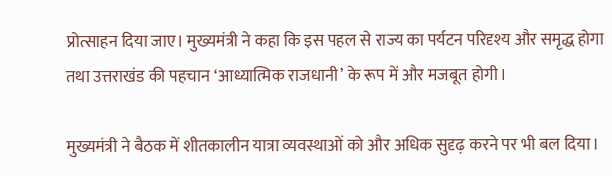प्रोत्साहन दिया जाए। मुख्यमंत्री ने कहा कि इस पहल से राज्य का पर्यटन परिदृश्य और समृद्ध होगा तथा उत्तराखंड की पहचान ‘आध्यात्मिक राजधानी’ के रूप में और मजबूत होगी।

मुख्यमंत्री ने बैठक में शीतकालीन यात्रा व्यवस्थाओं को और अधिक सुदृढ़ करने पर भी बल दिया।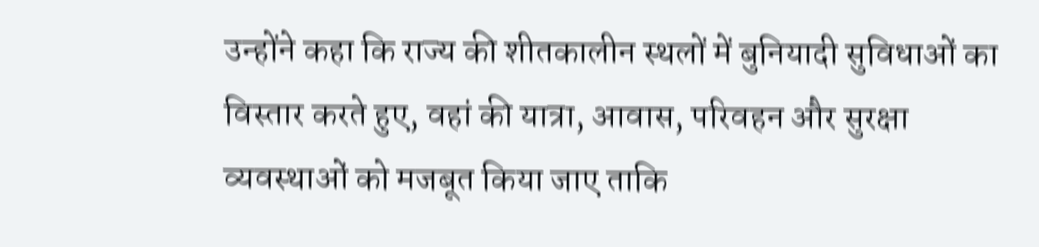उन्होंने कहा कि राज्य की शीतकालीन स्थलों में बुनियादी सुविधाओं का विस्तार करते हुए, वहां की यात्रा, आवास, परिवहन और सुरक्षा व्यवस्थाओं को मजबूत किया जाए ताकि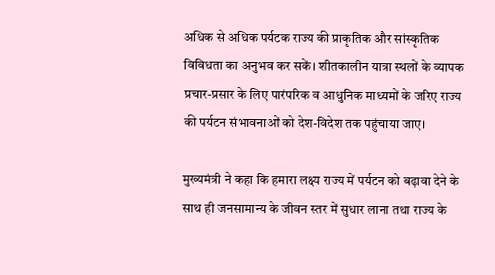अधिक से अधिक पर्यटक राज्य की प्राकृतिक और सांस्कृतिक विविधता का अनुभव कर सकें। शीतकालीन यात्रा स्थलों के व्यापक प्रचार-प्रसार के लिए पारंपरिक व आधुनिक माध्यमों के जरिए राज्य की पर्यटन संभावनाओं को देश-विदेश तक पहुंचाया जाए।

मुख्यमंत्री ने कहा कि हमारा लक्ष्य राज्य में पर्यटन को बढ़ावा देने के साथ ही जनसामान्य के जीवन स्तर में सुधार लाना तथा राज्य के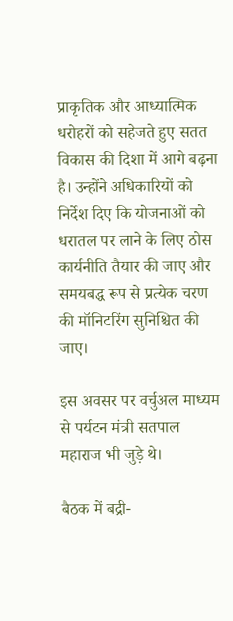प्राकृतिक और आध्यात्मिक धरोहरों को सहेजते हुए सतत विकास की दिशा में आगे बढ़ना है। उन्होंने अधिकारियों को निर्देश दिए कि योजनाओं को धरातल पर लाने के लिए ठोस कार्यनीति तैयार की जाए और समयबद्ध रूप से प्रत्येक चरण की मॉनिटरिंग सुनिश्चित की जाए।

इस अवसर पर वर्चुअल माध्यम से पर्यटन मंत्री सतपाल महाराज भी जुड़े थे।

बैठक में बद्री-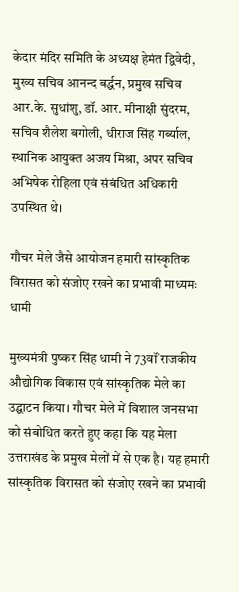केदार मंदिर समिति के अध्यक्ष हेमंत द्विवेदी, मुख्य सचिव आनन्द बर्द्धन, प्रमुख सचिव आर.के. सुधांशु, डॉ. आर. मीनाक्षी सुंदरम, सचिव शैलेश बगोली, धीराज सिंह गर्ब्याल, स्थानिक आयुक्त अजय मिश्रा, अपर सचिव अभिषेक रोहिला एवं संबंधित अधिकारी उपस्थित थे।

गौचर मेले जैसे आयोजन हमारी सांस्कृतिक विरासत को संजोए रखने का प्रभावी माध्यमः धामी

मुख्यमंत्री पुष्कर सिंह धामी ने 73वॉं राजकीय औद्योगिक विकास एवं सांस्कृतिक मेले का उद्घाटन किया। गौचर मेले में विशाल जनसभा को संबोधित करते हुए कहा कि यह मेला उत्तराखंड के प्रमुख मेलों में से एक है। यह हमारी सांस्कृतिक विरासत को संजोए रखने का प्रभावी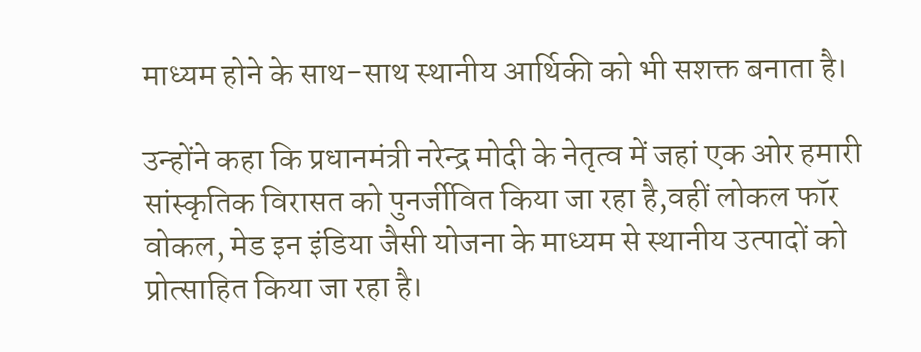माध्यम होने के साथ-साथ स्थानीय आर्थिकी को भी सशक्त बनाता है।

उन्होंने कहा कि प्रधानमंत्री नरेन्द्र मोदी के नेतृत्व में जहां एक ओर हमारी सांस्कृतिक विरासत को पुनर्जीवित किया जा रहा है,वहीं लोकल फॉर वोकल, मेड इन इंडिया जैसी योजना के माध्यम से स्थानीय उत्पादों को प्रोत्साहित किया जा रहा है।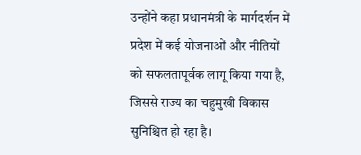उन्होंने कहा प्रधानमंत्री के मार्गदर्शन में प्रदेश में कई योजनाओं और नीतियों को सफलतापूर्वक लागू किया गया है, जिससे राज्य का चहुमुखी विकास सुनिश्चित हो रहा है।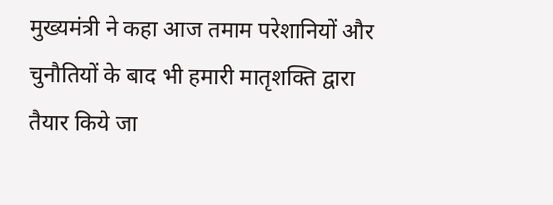मुख्यमंत्री ने कहा आज तमाम परेशानियों और चुनौतियों के बाद भी हमारी मातृशक्ति द्वारा तैयार किये जा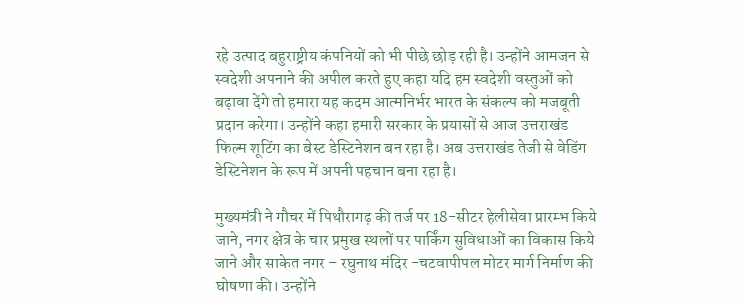रहे उत्पाद बहुराष्ट्रीय कंपनियों को भी पीछे छोड़ रही है। उन्होंने आमजन से स्वदेशी अपनाने की अपील करते हुए कहा यदि हम स्वदेशी वस्तुओं को बढ़ावा देंगे तो हमारा यह कदम आत्मनिर्भर भारत के संकल्प को मजबूती प्रदान करेगा। उन्होंने कहा हमारी सरकार के प्रयासों से आज उत्तराखंड फिल्म शूटिंग का बेस्ट डेस्टिनेशन बन रहा है। अब उत्तराखंड तेजी से वेडिंग डेस्टिनेशन के रूप में अपनी पहचान बना रहा है।

मुख्यमंत्री ने गौचर में पिथौरागढ़ की तर्ज पर 18-सीटर हेलीसेवा प्रारम्भ किये जाने, नगर क्षेत्र के चार प्रमुख स्थलों पर पार्किंग सुविधाओं का विकास किये जाने और साकेत नगर – रघुनाथ मंदिर -चटवापीपल मोटर मार्ग निर्माण की घोषणा की। उन्होंने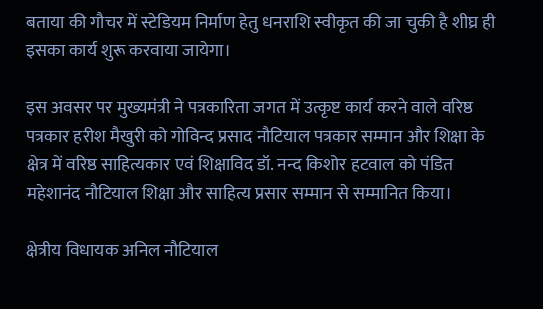बताया की गौचर में स्टेडियम निर्माण हेतु धनराशि स्वीकृत की जा चुकी है शीघ्र ही इसका कार्य शुरू करवाया जायेगा।

इस अवसर पर मुख्यमंत्री ने पत्रकारिता जगत में उत्कृष्ट कार्य करने वाले वरिष्ठ पत्रकार हरीश मैखुरी को गोविन्द प्रसाद नौटियाल पत्रकार सम्मान और शिक्षा के क्षेत्र में वरिष्ठ साहित्यकार एवं शिक्षाविद डॉ. नन्द किशोर हटवाल को पंडित महेशानंद नौटियाल शिक्षा और साहित्य प्रसार सम्मान से सम्मानित किया।

क्षेत्रीय विधायक अनिल नौटियाल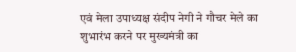एवं मेला उपाध्यक्ष संदीप नेगी ने गौचर मेले का शुभारंभ करने पर मुख्यमंत्री का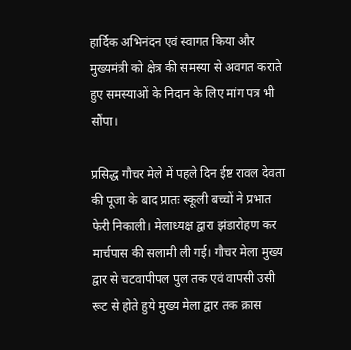हार्दिक अभिनंदन एवं स्वागत किया और मुख्यमंत्री को क्षेत्र की समस्या से अवगत कराते हुए समस्याओं के निदान के लिए मांग पत्र भी सौंपा।

प्रसिद्ध गौचर मेले में पहले दिन ईष्ट रावल देवता की पूजा के बाद प्रातः स्कूली बच्चों ने प्रभात फेरी निकाली। मेलाध्यक्ष द्वारा झंडारोहण कर मार्चपास की सलामी ली गई। गौचर मेला मुख्य द्वार से चटवापीपल पुल तक एवं वापसी उसी रूट से होते हुये मुख्य मेला द्वार तक क्रास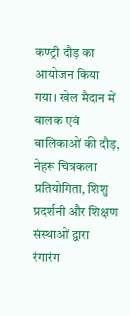कण्ट्री दौड़ का आयोजन किया गया। खेल मैदान में बालक एवं बालिकाओं की दौड़, नेहरू चित्रकला प्रतियोगिता, शिशु प्रदर्शनी और शिक्षण संस्थाओं द्वारा रंगारंग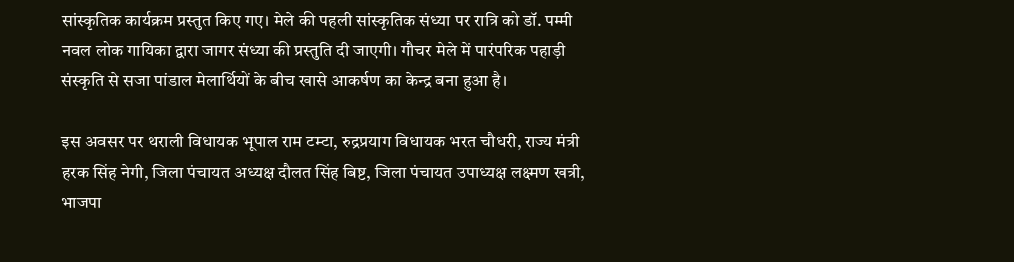सांस्कृतिक कार्यक्रम प्रस्तुत किए गए। मेले की पहली सांस्कृतिक संध्या पर रात्रि को डॉ. पम्मी नवल लोक गायिका द्वारा जागर संध्या की प्रस्तुति दी जाएगी। गौचर मेले में पारंपरिक पहाड़ी संस्कृति से सजा पांडाल मेलार्थियों के बीच खासे आकर्षण का केन्द्र बना हुआ है।

इस अवसर पर थराली विधायक भूपाल राम टम्टा, रुद्रप्रयाग विधायक भरत चौधरी, राज्य मंत्री हरक सिंह नेगी, जिला पंचायत अध्यक्ष दौलत सिंह बिष्ट, जिला पंचायत उपाध्यक्ष लक्ष्मण खत्री, भाजपा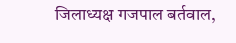जिलाध्यक्ष गजपाल बर्तवाल,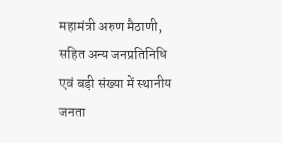महामंत्री अरुण मैठाणी, सहित अन्य जनप्रतिनिधि एवं बड़ी संख्या में स्थानीय जनता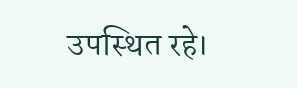उपस्थित रहे।